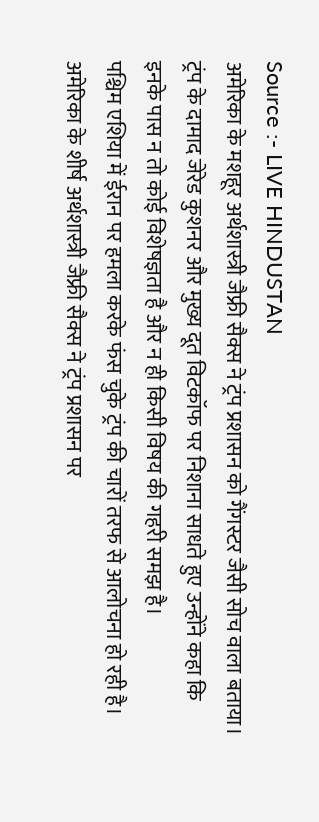Source :- LIVE HINDUSTAN
अमेरिका के मशहूर अर्थशास्त्री जैफ्री सैक्स ने ट्रंप प्रशासन को गैंगस्टर जैसी सोच वाला बताया। ट्रंप के दामाद जेरेड कुशनर और मुख्य दूत विटकॉफ पर निशाना साधते हुए उन्होंने कहा कि इनके पास न तो कोई विशेषज्ञता है और न ही किसी विषय की गहरी समझ है।
पश्चिम एशिया में ईरान पर हमला करके फंस चुके ट्रंप की चारों तरफ से आलोचना हो रही है। अमेरिका के शीर्ष अर्थशास्त्री जैफ्री सैक्स ने ट्रंप प्रशासन पर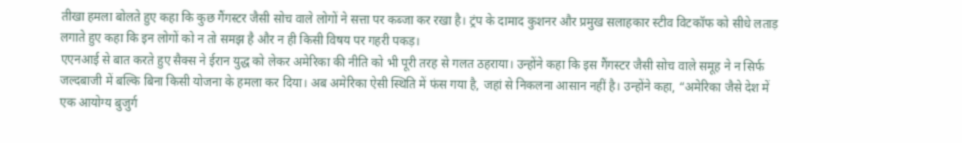तीखा हमला बोलते हुए कहा कि कुछ गैंगस्टर जैसी सोच वाले लोगों ने सत्ता पर कब्जा कर रखा है। ट्रंप के दामाद कुशनर और प्रमुख सलाहकार स्टीव विटकॉफ को सीधे लताड़ लगाते हुए कहा कि इन लोगों को न तो समझ है और न ही किसी विषय पर गहरी पकड़।
एएनआई से बात करते हुए सैक्स ने ईरान युद्ध को लेकर अमेरिका की नीति को भी पूरी तरह से गलत ठहराया। उन्होंने कहा कि इस गैंगस्टर जैसी सोच वाले समूह ने न सिर्फ जल्दबाजी में बल्कि बिना किसी योजना के हमला कर दिया। अब अमेरिका ऐसी स्थिति में फंस गया है, जहां से निकलना आसान नहीं है। उन्होंने कहा, “अमेरिका जैसे देश में एक आयोग्य बुजुर्ग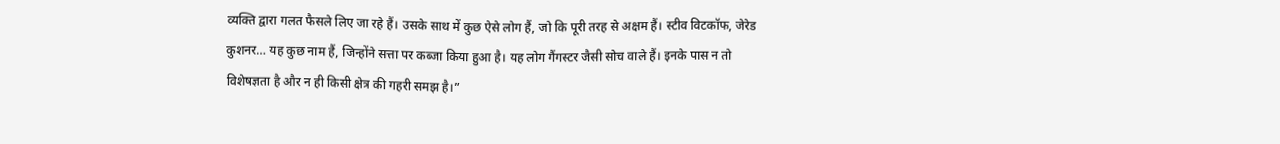व्यक्ति द्वारा गलत फैसले लिए जा रहे हैं। उसके साथ में कुछ ऐसे लोग हैं, जो कि पूरी तरह से अक्षम हैं। स्टीव विटकॉफ, जेरेड कुशनर… यह कुछ नाम हैं, जिन्होंने सत्ता पर कब्जा किया हुआ है। यह लोग गैंगस्टर जैसी सोच वाले हैं। इनके पास न तो विशेषज्ञता है और न ही किसी क्षेत्र की गहरी समझ है।”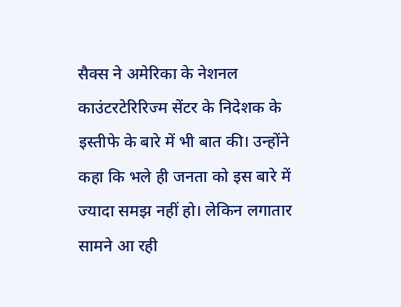सैक्स ने अमेरिका के नेशनल काउंटरटेरिरिज्म सेंटर के निदेशक के इस्तीफे के बारे में भी बात की। उन्होंने कहा कि भले ही जनता को इस बारे में ज्यादा समझ नहीं हो। लेकिन लगातार सामने आ रही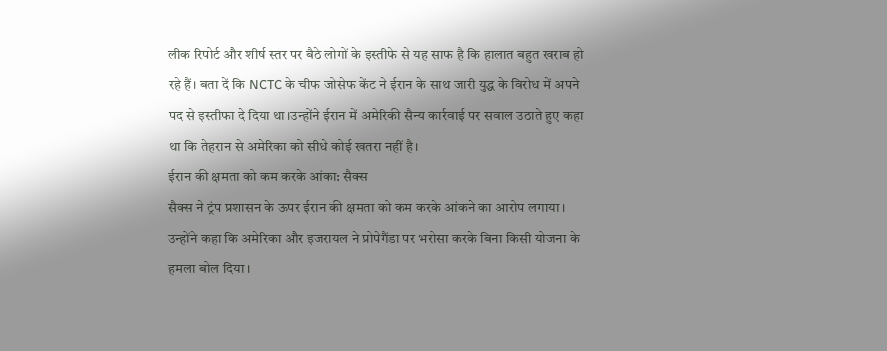लीक रिपोर्ट और शीर्ष स्तर पर बैठे लोगों के इस्तीफे से यह साफ है कि हालात बहुत खराब हो रहे हैं। बता दें कि NCTC के चीफ जोसेफ केंट ने ईरान के साथ जारी युद्ध के विरोध में अपने पद से इस्तीफा दे दिया था।उन्होंने ईरान में अमेरिकी सैन्य कार्रवाई पर सवाल उठाते हुए कहा था कि तेहरान से अमेरिका को सीधे कोई खतरा नहीं है।
ईरान की क्षमता को कम करके आंका: सैक्स
सैक्स ने ट्रंप प्रशासन के ऊपर ईरान की क्षमता को कम करके आंकने का आरोप लगाया। उन्होंने कहा कि अमेरिका और इजरायल ने प्रोपेगैंडा पर भरोसा करके बिना किसी योजना के हमला बोल दिया।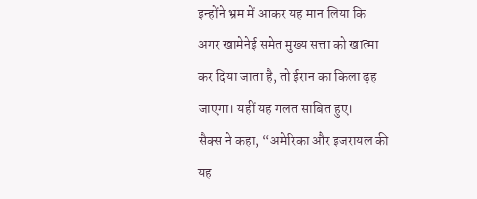इन्होंने भ्रम में आकर यह मान लिया कि अगर खामेनेई समेत मुख्य सत्ता को खात्मा कर दिया जाता है, तो ईरान का किला ढ़ह जाएगा। यहीं यह गलत साबित हुए।
सैक्स ने कहा, “अमेरिका और इजरायल की यह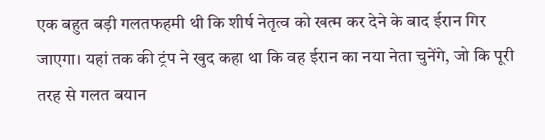एक बहुत बड़ी गलतफहमी थी कि शीर्ष नेतृत्व को खत्म कर देने के बाद ईरान गिर जाएगा। यहां तक की ट्रंप ने खुद कहा था कि वह ईरान का नया नेता चुनेंगे, जो कि पूरी तरह से गलत बयान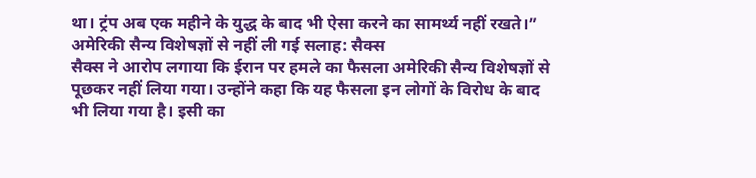था। ट्रंप अब एक महीने के युद्ध के बाद भी ऐसा करने का सामर्थ्य नहीं रखते।”
अमेरिकी सैन्य विशेषज्ञों से नहीं ली गई सलाह: सैक्स
सैक्स ने आरोप लगाया कि ईरान पर हमले का फैसला अमेरिकी सैन्य विशेषज्ञों से पूछकर नहीं लिया गया। उन्होंने कहा कि यह फैसला इन लोगों के विरोध के बाद भी लिया गया है। इसी का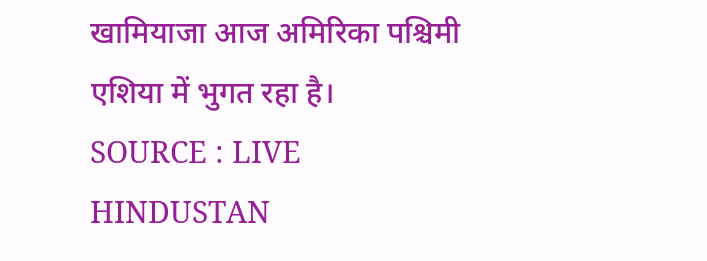खामियाजा आज अमिरिका पश्चिमी एशिया में भुगत रहा है।
SOURCE : LIVE HINDUSTAN